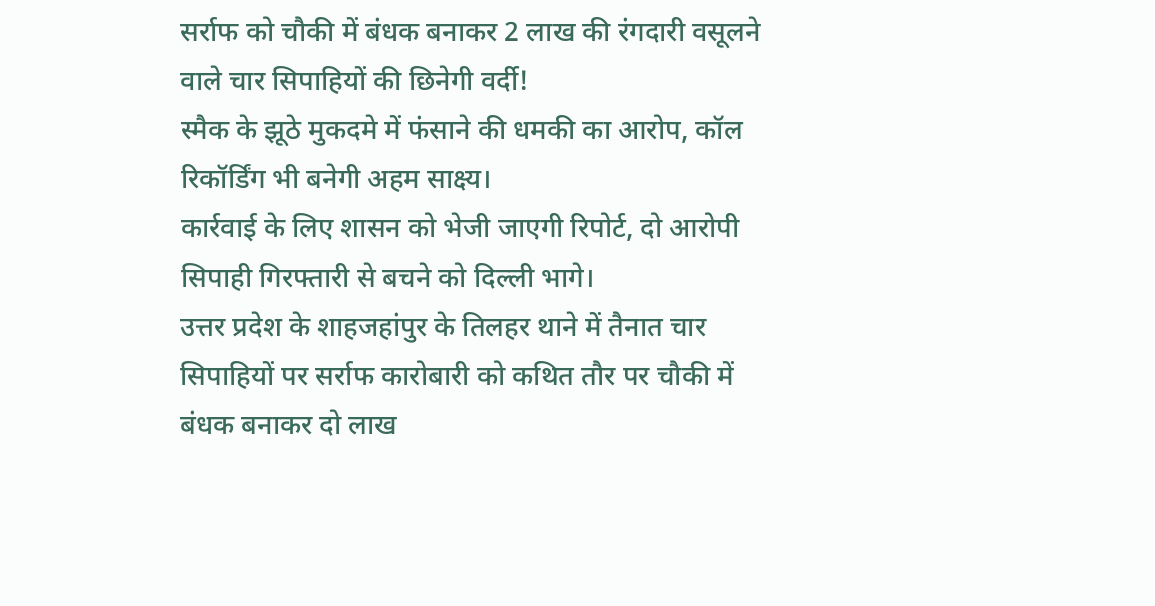सर्राफ को चौकी में बंधक बनाकर 2 लाख की रंगदारी वसूलने वाले चार सिपाहियों की छिनेगी वर्दी!
स्मैक के झूठे मुकदमे में फंसाने की धमकी का आरोप, कॉल रिकॉर्डिंग भी बनेगी अहम साक्ष्य।
कार्रवाई के लिए शासन को भेजी जाएगी रिपोर्ट, दो आरोपी सिपाही गिरफ्तारी से बचने को दिल्ली भागे।
उत्तर प्रदेश के शाहजहांपुर के तिलहर थाने में तैनात चार सिपाहियों पर सर्राफ कारोबारी को कथित तौर पर चौकी में बंधक बनाकर दो लाख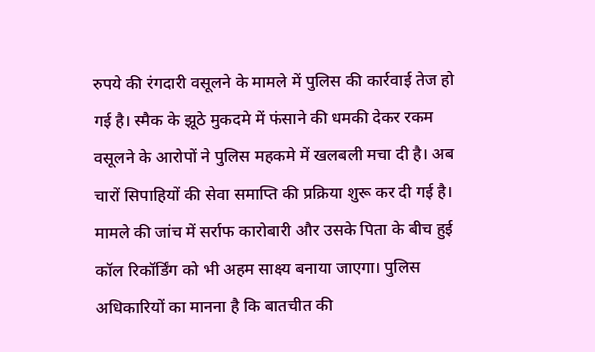रुपये की रंगदारी वसूलने के मामले में पुलिस की कार्रवाई तेज हो गई है। स्मैक के झूठे मुकदमे में फंसाने की धमकी देकर रकम वसूलने के आरोपों ने पुलिस महकमे में खलबली मचा दी है। अब चारों सिपाहियों की सेवा समाप्ति की प्रक्रिया शुरू कर दी गई है।
मामले की जांच में सर्राफ कारोबारी और उसके पिता के बीच हुई कॉल रिकॉर्डिंग को भी अहम साक्ष्य बनाया जाएगा। पुलिस अधिकारियों का मानना है कि बातचीत की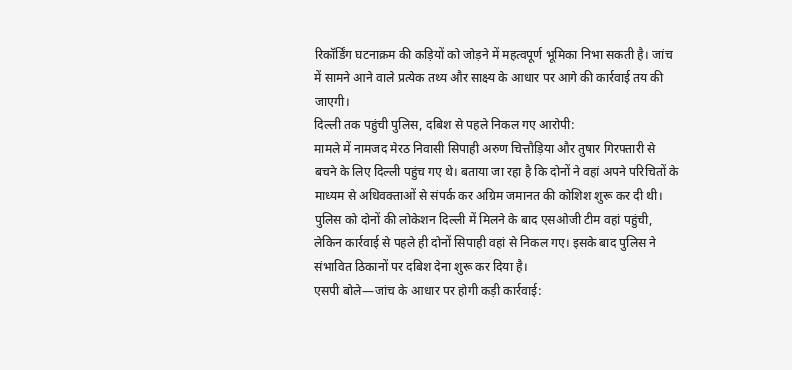रिकॉर्डिंग घटनाक्रम की कड़ियों को जोड़ने में महत्वपूर्ण भूमिका निभा सकती है। जांच में सामने आने वाले प्रत्येक तथ्य और साक्ष्य के आधार पर आगे की कार्रवाई तय की जाएगी।
दिल्ली तक पहुंची पुलिस, दबिश से पहले निकल गए आरोपी:
मामले में नामजद मेरठ निवासी सिपाही अरुण चित्तौड़िया और तुषार गिरफ्तारी से बचने के लिए दिल्ली पहुंच गए थे। बताया जा रहा है कि दोनों ने वहां अपने परिचितों के माध्यम से अधिवक्ताओं से संपर्क कर अग्रिम जमानत की कोशिश शुरू कर दी थी।
पुलिस को दोनों की लोकेशन दिल्ली में मिलने के बाद एसओजी टीम वहां पहुंची, लेकिन कार्रवाई से पहले ही दोनों सिपाही वहां से निकल गए। इसके बाद पुलिस ने संभावित ठिकानों पर दबिश देना शुरू कर दिया है।
एसपी बोले—जांच के आधार पर होगी कड़ी कार्रवाई: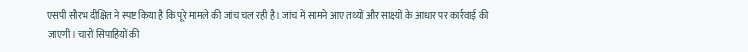एसपी सौरभ दीक्षित ने स्पष्ट किया है कि पूरे मामले की जांच चल रही है। जांच में सामने आए तथ्यों और साक्ष्यों के आधार पर कार्रवाई की जाएगी। चारों सिपाहियों की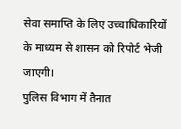सेवा समाप्ति के लिए उच्चाधिकारियों के माध्यम से शासन को रिपोर्ट भेजी जाएगी।
पुलिस विभाग में तैनात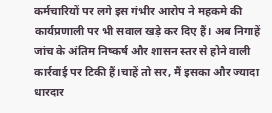कर्मचारियों पर लगे इस गंभीर आरोप ने महकमे की कार्यप्रणाली पर भी सवाल खड़े कर दिए हैं। अब निगाहें जांच के अंतिम निष्कर्ष और शासन स्तर से होने वाली कार्रवाई पर टिकी हैं।चाहें तो सर, मैं इसका और ज्यादा धारदार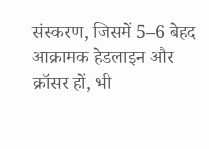संस्करण, जिसमें 5–6 बेहद आक्रामक हेडलाइन और क्रॉसर हों, भी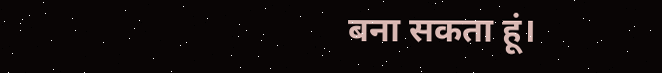बना सकता हूं।